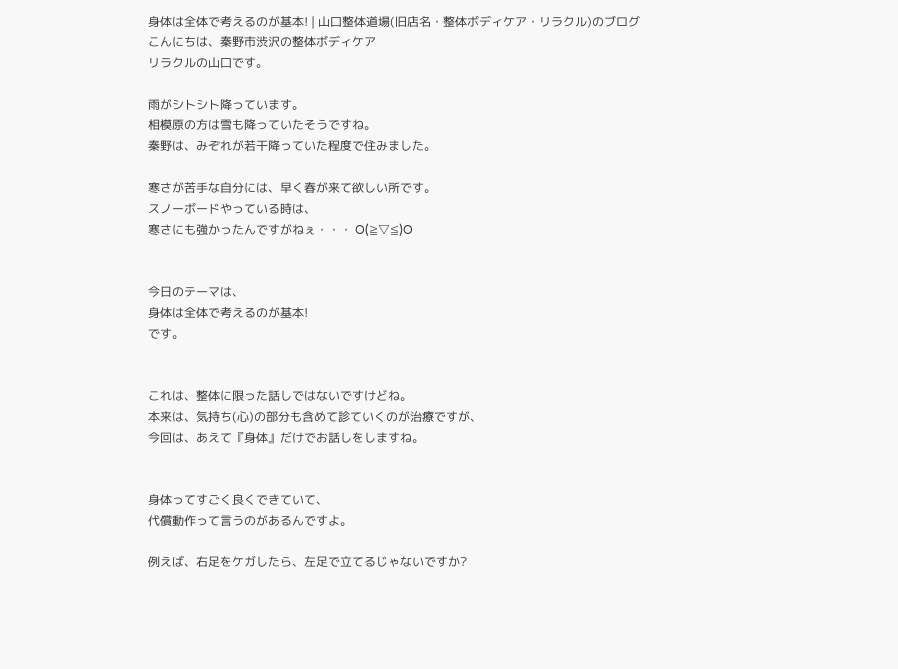身体は全体で考えるのが基本! | 山口整体道場(旧店名・整体ボディケア・リラクル)のブログ
こんにちは、秦野市渋沢の整体ボディケア
リラクルの山口です。

雨がシトシト降っています。
相模原の方は雪も降っていたそうですね。
秦野は、みぞれが若干降っていた程度で住みました。

寒さが苦手な自分には、早く春が来て欲しい所です。
スノーボードやっている時は、
寒さにも強かったんですがねぇ・・・ O(≧▽≦)O


今日のテーマは、
身体は全体で考えるのが基本!
です。


これは、整体に限った話しではないですけどね。
本来は、気持ち(心)の部分も含めて診ていくのが治療ですが、
今回は、あえて『身体』だけでお話しをしますね。


身体ってすごく良くできていて、
代償動作って言うのがあるんですよ。

例えば、右足をケガしたら、左足で立てるじゃないですか?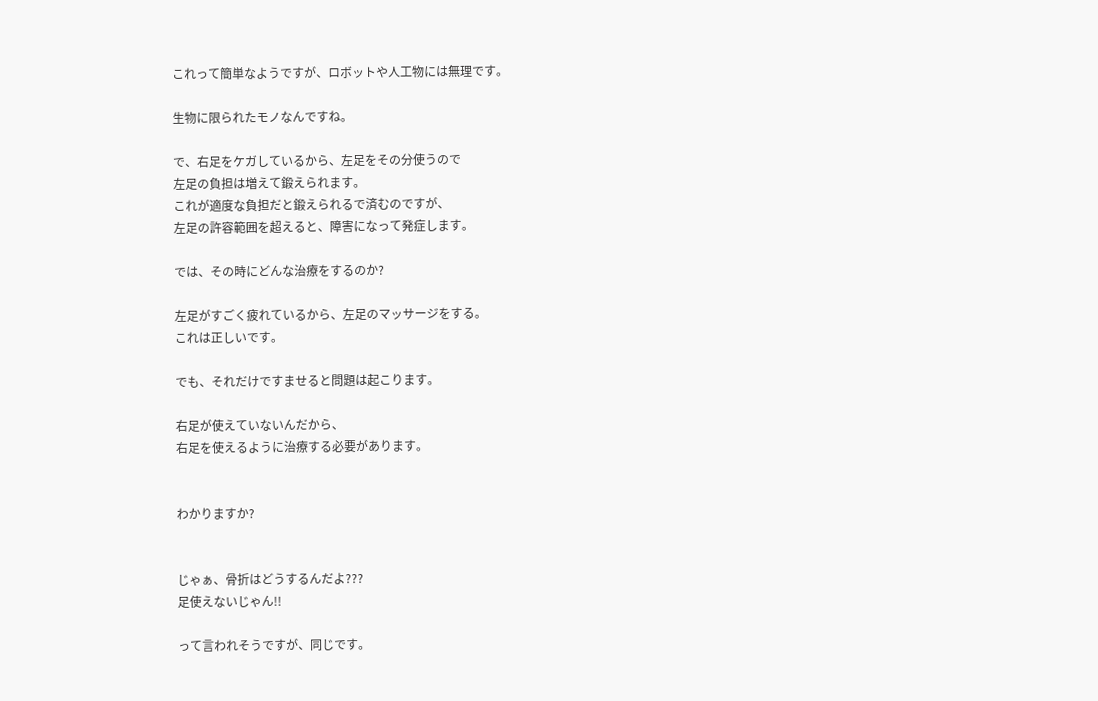これって簡単なようですが、ロボットや人工物には無理です。

生物に限られたモノなんですね。

で、右足をケガしているから、左足をその分使うので
左足の負担は増えて鍛えられます。
これが適度な負担だと鍛えられるで済むのですが、
左足の許容範囲を超えると、障害になって発症します。

では、その時にどんな治療をするのか?

左足がすごく疲れているから、左足のマッサージをする。
これは正しいです。

でも、それだけですませると問題は起こります。

右足が使えていないんだから、
右足を使えるように治療する必要があります。


わかりますか?


じゃぁ、骨折はどうするんだよ???
足使えないじゃん!!

って言われそうですが、同じです。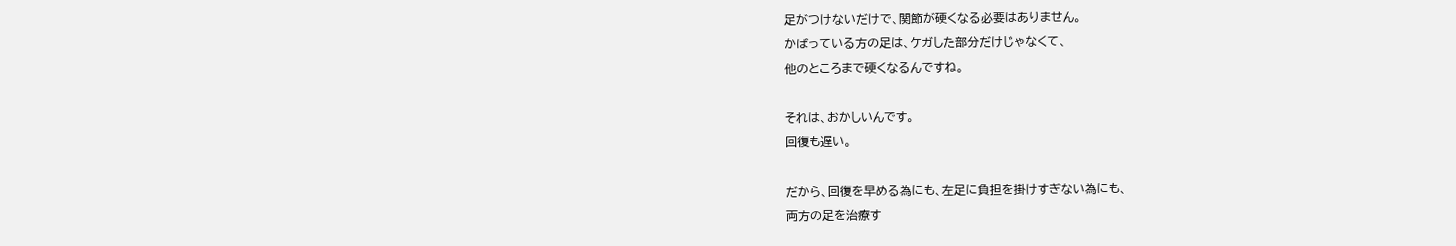足がつけないだけで、関節が硬くなる必要はありません。
かばっている方の足は、ケガした部分だけじゃなくて、
他のところまで硬くなるんですね。

それは、おかしいんです。
回復も遅い。

だから、回復を早める為にも、左足に負担を掛けすぎない為にも、
両方の足を治療す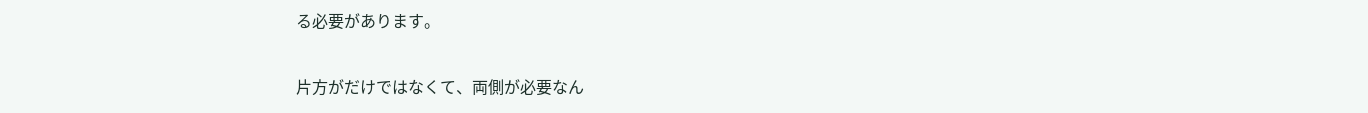る必要があります。

片方がだけではなくて、両側が必要なん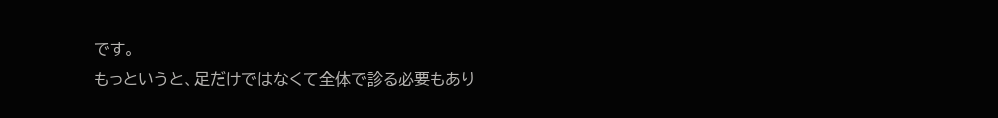です。
もっというと、足だけではなくて全体で診る必要もあり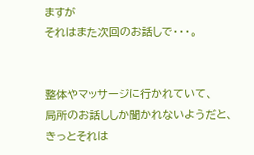ますが
それはまた次回のお話しで・・・。


整体やマッサージに行かれていて、
局所のお話ししか聞かれないようだと、
きっとそれは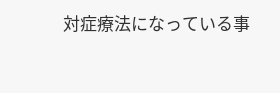対症療法になっている事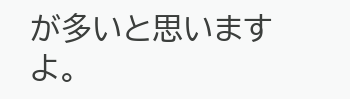が多いと思いますよ。